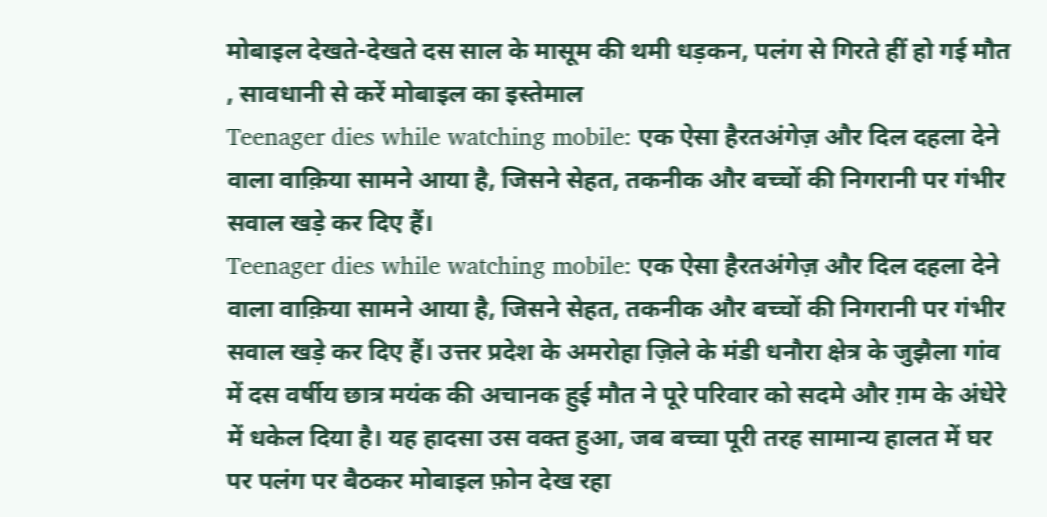मोबाइल देखते-देखते दस साल के मासूम की थमी धड़कन, पलंग से गिरते हीं हो गई मौत , सावधानी से करें मोबाइल का इस्तेमाल
Teenager dies while watching mobile: एक ऐसा हैरतअंगेज़ और दिल दहला देने वाला वाक़िया सामने आया है, जिसने सेहत, तकनीक और बच्चों की निगरानी पर गंभीर सवाल खड़े कर दिए हैं।
Teenager dies while watching mobile: एक ऐसा हैरतअंगेज़ और दिल दहला देने वाला वाक़िया सामने आया है, जिसने सेहत, तकनीक और बच्चों की निगरानी पर गंभीर सवाल खड़े कर दिए हैं। उत्तर प्रदेश के अमरोहा ज़िले के मंडी धनौरा क्षेत्र के जुझैला गांव में दस वर्षीय छात्र मयंक की अचानक हुई मौत ने पूरे परिवार को सदमे और ग़म के अंधेरे में धकेल दिया है। यह हादसा उस वक्त हुआ, जब बच्चा पूरी तरह सामान्य हालत में घर पर पलंग पर बैठकर मोबाइल फ़ोन देख रहा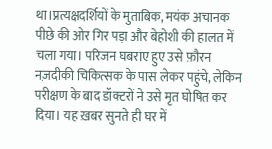था।प्रत्यक्षदर्शियों के मुताबिक, मयंक अचानक पीछे की ओर गिर पड़ा और बेहोशी की हालत में चला गया। परिजन घबराए हुए उसे फ़ौरन नज़दीकी चिकित्सक के पास लेकर पहुंचे, लेकिन परीक्षण के बाद डॉक्टरों ने उसे मृत घोषित कर दिया। यह ख़बर सुनते ही घर में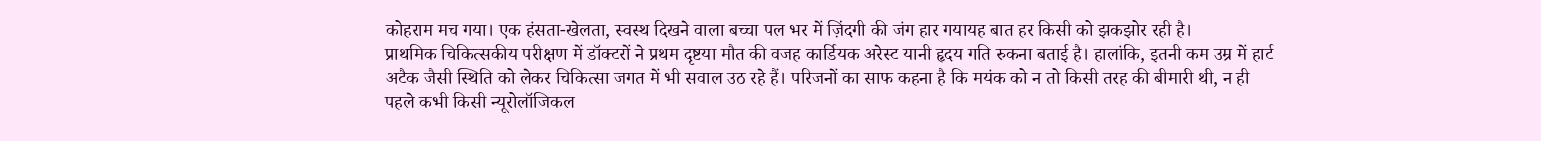कोहराम मच गया। एक हंसता-खेलता, स्वस्थ दिखने वाला बच्चा पल भर में ज़िंदगी की जंग हार गयायह बात हर किसी को झकझोर रही है।
प्राथमिक चिकित्सकीय परीक्षण में डॉक्टरों ने प्रथम दृष्टया मौत की वजह कार्डियक अरेस्ट यानी हृदय गति रुकना बताई है। हालांकि, इतनी कम उम्र में हार्ट अटैक जैसी स्थिति को लेकर चिकित्सा जगत में भी सवाल उठ रहे हैं। परिजनों का साफ कहना है कि मयंक को न तो किसी तरह की बीमारी थी, न ही पहले कभी किसी न्यूरोलॉजिकल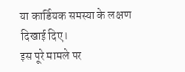या कार्डियक समस्या के लक्षण दिखाई दिए।
इस पूरे मामले पर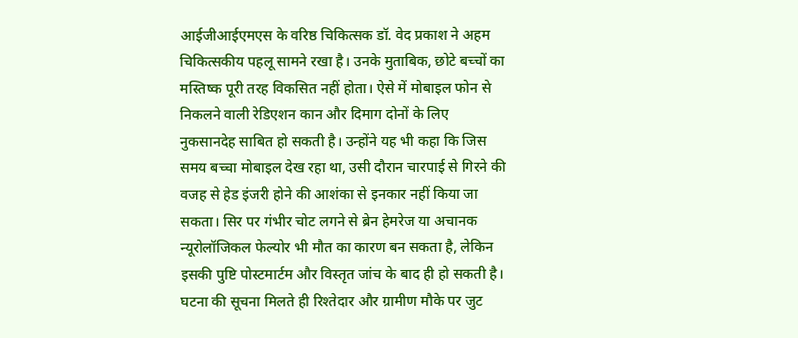आईजीआईएमएस के वरिष्ठ चिकित्सक डॉ. वेद प्रकाश ने अहम चिकित्सकीय पहलू सामने रखा है। उनके मुताबिक, छोटे बच्चों का मस्तिष्क पूरी तरह विकसित नहीं होता। ऐसे में मोबाइल फोन से निकलने वाली रेडिएशन कान और दिमाग दोनों के लिए नुकसानदेह साबित हो सकती है। उन्होंने यह भी कहा कि जिस समय बच्चा मोबाइल देख रहा था, उसी दौरान चारपाई से गिरने की वजह से हेड इंजरी होने की आशंका से इनकार नहीं किया जा सकता। सिर पर गंभीर चोट लगने से ब्रेन हेमरेज या अचानक न्यूरोलॉजिकल फेल्योर भी मौत का कारण बन सकता है, लेकिन इसकी पुष्टि पोस्टमार्टम और विस्तृत जांच के बाद ही हो सकती है।
घटना की सूचना मिलते ही रिश्तेदार और ग्रामीण मौके पर जुट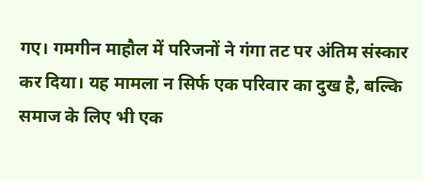गए। गमगीन माहौल में परिजनों ने गंगा तट पर अंतिम संस्कार कर दिया। यह मामला न सिर्फ एक परिवार का दुख है, बल्कि समाज के लिए भी एक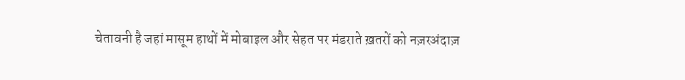चेतावनी है जहां मासूम हाथों में मोबाइल और सेहत पर मंडराते ख़तरों को नज़रअंदाज़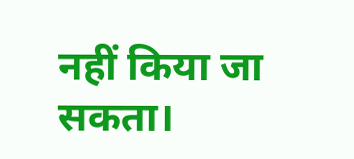नहीं किया जा सकता।